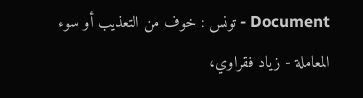Document - تونس : خوف من التعذيب أو سوء المعاملة - زياد فقراوي،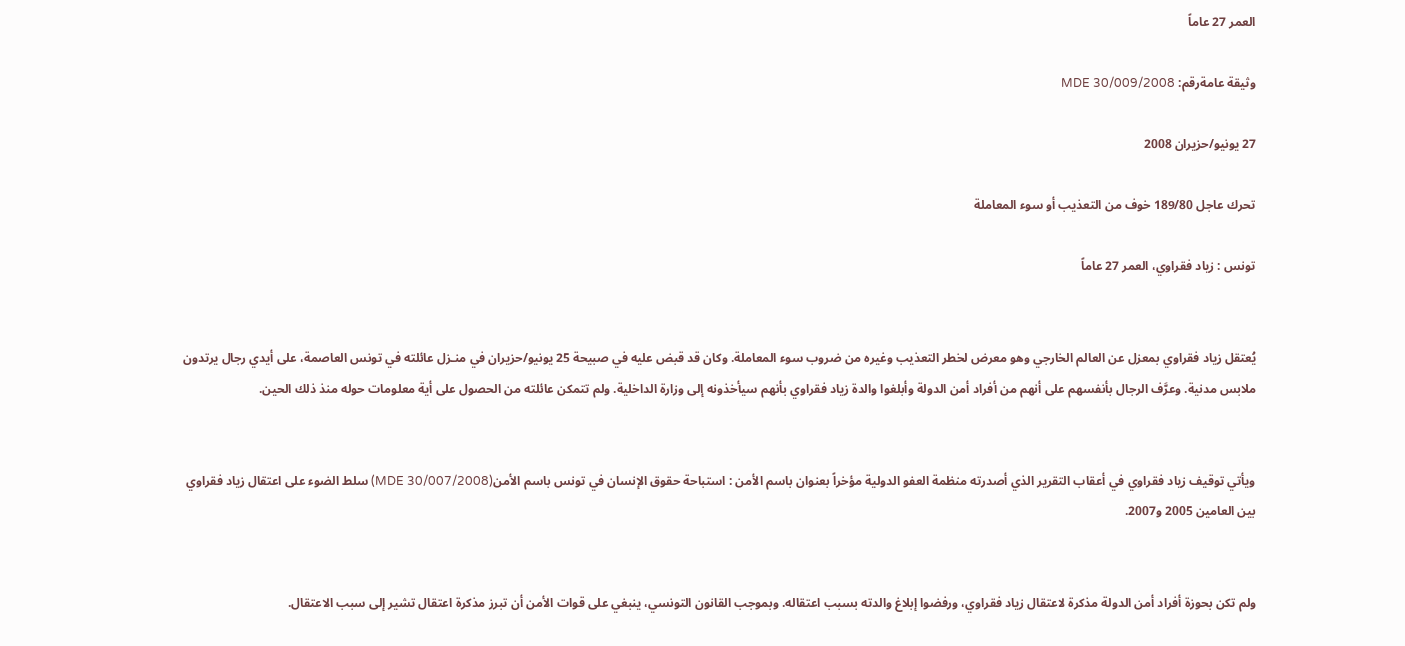العمر 27 عاماً

وثيقة عامةرقم: MDE 30/009/2008

27 يونيو/حزيران 2008

تحرك عاجل 189/80 خوف من التعذيب أو سوء المعاملة

تونس : زياد فقراوي، العمر 27 عاماً


يُعتقل زياد فقراوي بمعزل عن العالم الخارجي وهو معرض لخطر التعذيب وغيره من ضروب سوء المعاملة. وكان قد قبض عليه في صبيحة 25 يونيو/حزيران في منـزل عائلته في تونس العاصمة، على أيدي رجال يرتدون ملابس مدنية. وعرَّف الرجال بأنفسهم على أنهم من أفراد أمن الدولة وأبلغوا والدة زياد فقراوي بأنهم سيأخذونه إلى وزارة الداخلية. ولم تتمكن عائلته من الحصول على أية معلومات حوله منذ ذلك الحين.


ويأتي توقيف زياد فقراوي في أعقاب التقرير الذي أصدرته منظمة العفو الدولية مؤخراً بعنوان باسم الأمن : استباحة حقوق الإنسان في تونس باسم الأمن(MDE 30/007/2008) سلط الضوء على اعتقال زياد فقراوي بين العامين 2005 و2007.


ولم تكن بحوزة أفراد أمن الدولة مذكرة لاعتقال زياد فقراوي، ورفضوا إبلاغ والدته بسبب اعتقاله. وبموجب القانون التونسي، ينبغي على قوات الأمن أن تبرز مذكرة اعتقال تشير إلى سبب الاعتقال.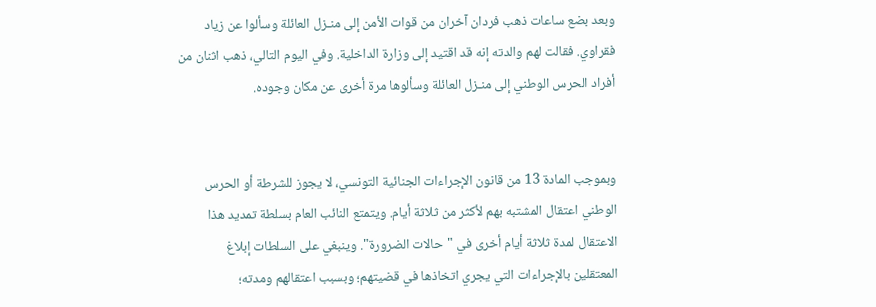وبعد بضع ساعات ذهب فردان آخران من قوات الأمن إلى منـزل العائلة وسألوا عن زياد فقراوي. فقالت لهم والدته إنه قد اقتيد إلى وزارة الداخلية. وفي اليوم التالي، ذهب اثنان من أفراد الحرس الوطني إلى منـزل العائلة وسألوها مرة أخرى عن مكان وجوده.


وبموجب المادة 13 من قانون الإجراءات الجنائية التونسي، لا يجوز للشرطة أو الحرس الوطني اعتقال المشتبه بهم لأكثر من ثلاثة أيام. ويتمتع النائب العام بسلطة تمديد هذا الاعتقال لمدة ثلاثة أيام أخرى في "حالات الضرورة". وينبغي على السلطات إبلاغ المعتقلين بالإجراءات التي يجري اتخاذها في قضيتهم؛ وبسبب اعتقالهم ومدته؛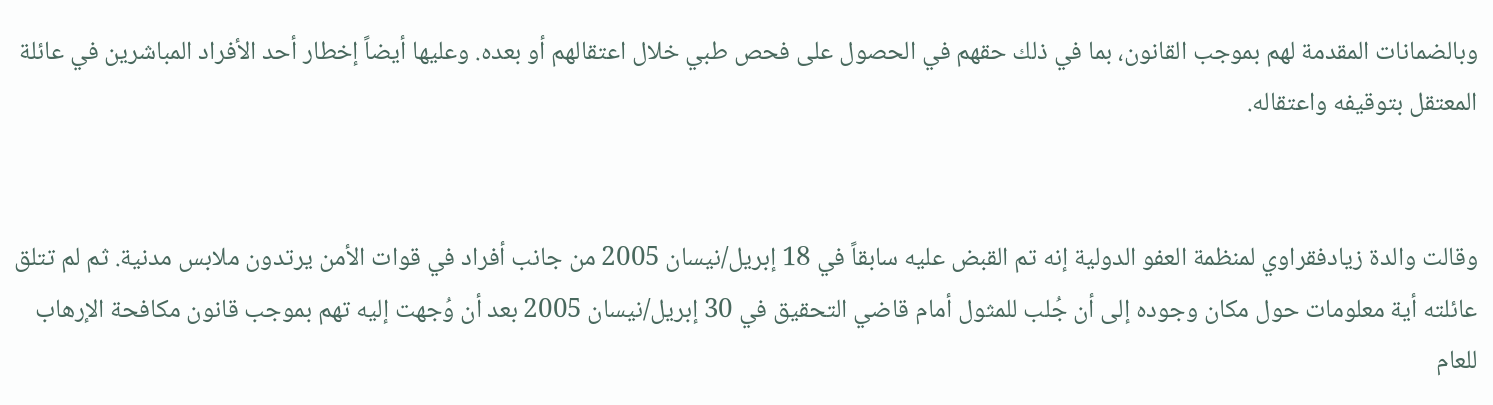وبالضمانات المقدمة لهم بموجب القانون، بما في ذلك حقهم في الحصول على فحص طبي خلال اعتقالهم أو بعده. وعليها أيضاً إخطار أحد الأفراد المباشرين في عائلة المعتقل بتوقيفه واعتقاله.


وقالت والدة زيادفقراوي لمنظمة العفو الدولية إنه تم القبض عليه سابقاً في 18 إبريل/نيسان 2005 من جانب أفراد في قوات الأمن يرتدون ملابس مدنية. ثم لم تتلق عائلته أية معلومات حول مكان وجوده إلى أن جُلب للمثول أمام قاضي التحقيق في 30 إبريل/نيسان 2005 بعد أن وُجهت إليه تهم بموجب قانون مكافحة الإرهاب للعام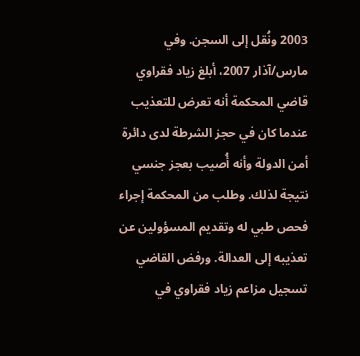2003 ونُقل إلى السجن. وفي مارس/آذار 2007، أبلغ زياد فقراوي قاضي المحكمة أنه تعرض للتعذيب عندما كان في حجز الشرطة لدى دائرة أمن الدولة وأنه أُصيب بعجز جنسي نتيجة لذلك. وطلب من المحكمة إجراء فحص طبي له وتقديم المسؤولين عن تعذيبه إلى العدالة. ورفض القاضي تسجيل مزاعم زياد فقراوي في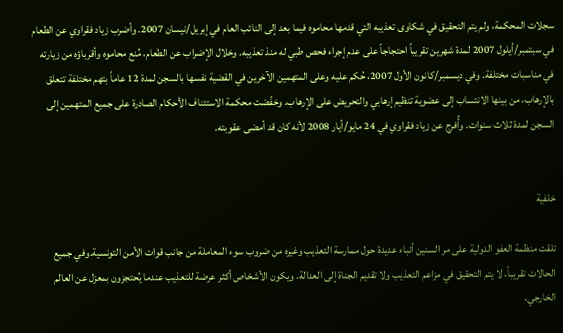سجلات المحكمة، ولم يتم التحقيق في شكاوى تعذيبه التي قدمها محاموه فيما بعد إلى النائب العام في إبريل/نيسان 2007. وأضرب زياد فقراوي عن الطعام في سبتمبر/أيلول 2007 لمدة شهرين تقريباً احتجاجاً على عدم إجراء فحص طبي له منذ تعذيبه. وخلال الإضراب عن الطعام، مُنع محاموه وأقرباؤه من زيارته في مناسبات مختلفة. وفي ديسمبر/كانون الأول 2007، حُكم عليه وعلى المتهمين الآخرين في القضية نفسها بالسجن لمدة 12 عاماً بتهم مختلفة تتعلق بالإرهاب، من بينها الانتساب إلى عضوية تنظيم إرهابي والتحريض على الإرهاب. وخفّضت محكمة الاستئناف الأحكام الصادرة على جميع المتهمين إلى السجن لمدة ثلاث سنوات. وأُفرج عن زياد فقراوي في 24 مايو/أيار 2008 لأنه كان قد أمضى عقوبته.


خلفية

تلقت منظمة العفو الدولية على مر السنين أنباء عديدة حول ممارسة التعذيب وغيره من ضروب سوء المعاملة من جانب قوات الأمن التونسية.وفي جميع الحالات تقريباً، لا يتم التحقيق في مزاعم التعذيب ولا تقديم الجناة إلى العدالة. ويكون الأشخاص أكثر عرضة للتعذيب عندما يُحتجزون بمعزل عن العالم الخارجي.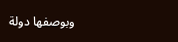وبوصفها دولة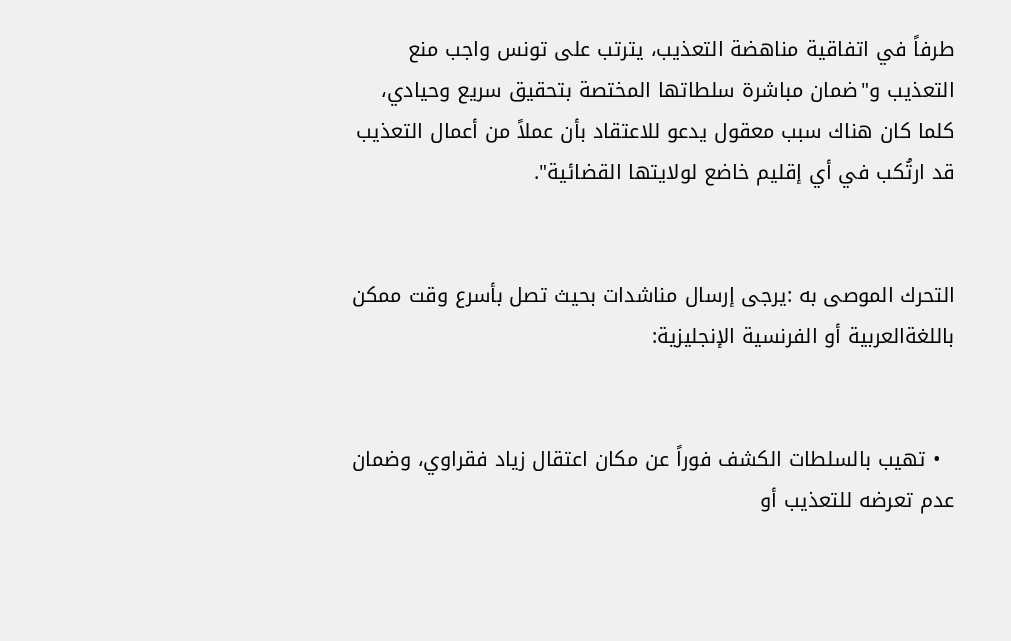طرفاً في اتفاقية مناهضة التعذيب، يترتب على تونس واجب منع التعذيب و"ضمان مباشرة سلطاتها المختصة بتحقيق سريع وحيادي، كلما كان هناك سبب معقول يدعو للاعتقاد بأن عملاً من أعمال التعذيب قد ارتُكب في أي إقليم خاضع لولايتها القضائية".


التحرك الموصى به :يرجى إرسال مناشدات بحيث تصل بأسرع وقت ممكن باللغةالعربية أو الفرنسية الإنجليزية:


  • تهيب بالسلطات الكشف فوراً عن مكان اعتقال زياد فقراوي، وضمان عدم تعرضه للتعذيب أو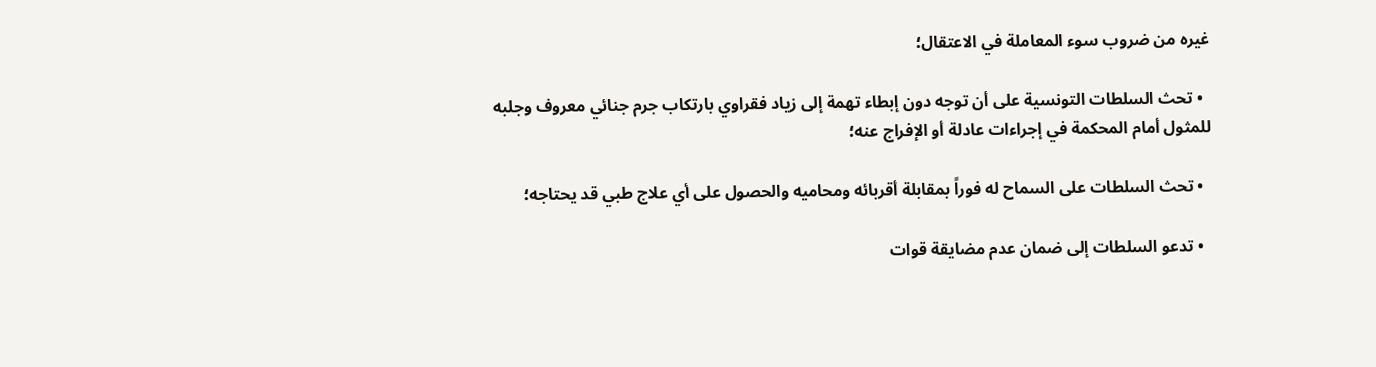غيره من ضروب سوء المعاملة في الاعتقال؛

  • تحث السلطات التونسية على أن توجه دون إبطاء تهمة إلى زياد فقراوي بارتكاب جرم جنائي معروف وجلبه للمثول أمام المحكمة في إجراءات عادلة أو الإفراج عنه؛

  • تحث السلطات على السماح له فوراً بمقابلة أقربائه ومحاميه والحصول على أي علاج طبي قد يحتاجه؛

  • تدعو السلطات إلى ضمان عدم مضايقة قوات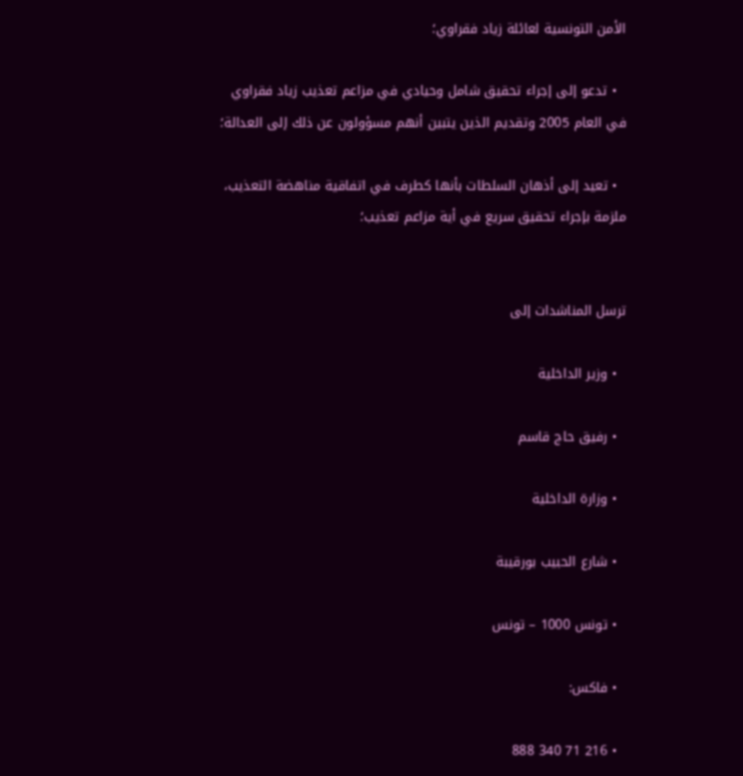الأمن التونسية لعائلة زياد فقراوي؛

  • تدعو إلى إجراء تحقيق شامل وحيادي في مزاعم تعذيب زياد فقراوي في العام 2005 وتقديم الذين يتبين أنهم مسؤولون عن ذلك إلى العدالة؛

  • تعيد إلى أذهان السلطات بأنها كطرف في اتفاقية مناهضة التعذيب، ملزمة بإجراء تحقيق سريع في أية مزاعم تعذيب؛


ترسل المناشدات إلى

  • وزير الداخلية

  • رفيق حاج قاسم

  • وزارة الداخلية

  • شارع الحبيب بورقيبة

  • تونس 1000 – تونس

  • فاكس:

  • 216 71 340 888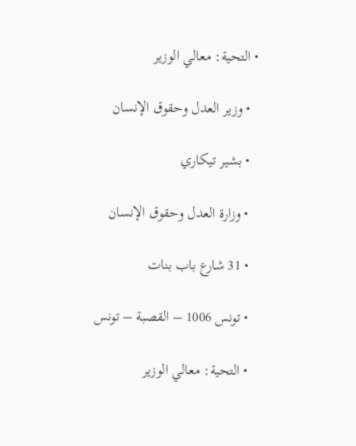• التحية: معالي الوزير

  • وزير العدل وحقوق الإنسان

  • بشير تيكاري

  • وزارة العدل وحقوق الإنسان

  • 31 شارع باب بنات

  • تونس 1006 – القصبة – تونس

  • التحية: معالي الوزير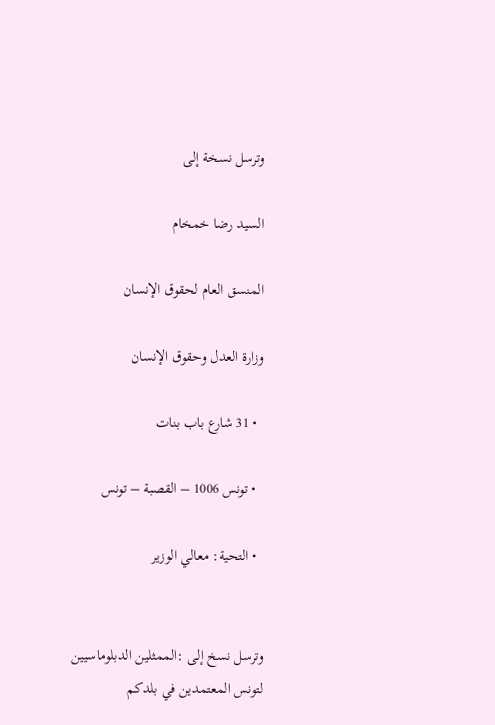وترسل نسخة إلى

السيد رضا خمخام

المنسق العام لحقوق الإنسان

وزارة العدل وحقوق الإنسان

  • 31 شارع باب بنات

  • تونس 1006 – القصبة – تونس

  • التحية: معالي الوزير


وترسل نسخ إلى :الممثلين الدبلوماسيين لتونس المعتمدين في بلدكم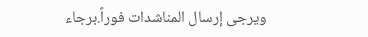ويرجى إرسال المناشدات فوراً.برجاء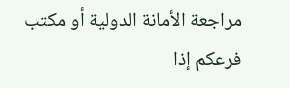مراجعة الأمانة الدولية أو مكتب فرعكم إذا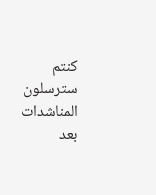كنتم سترسلون المناشدات بعد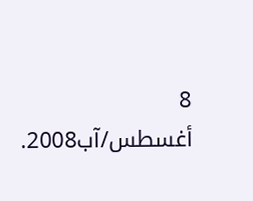8 أغسطس/آب2008.